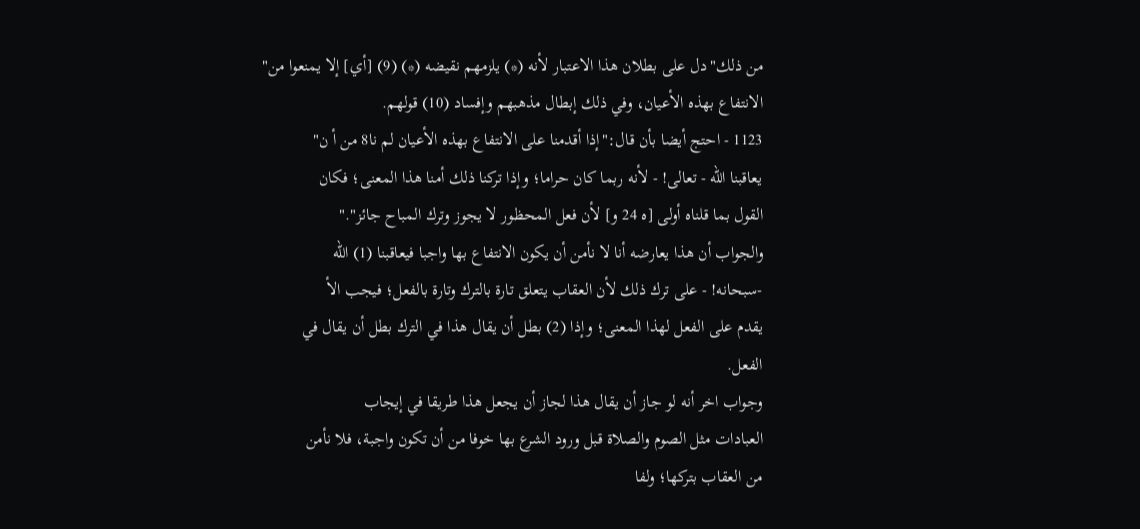من ذلك"دل على بطلان هذا الاعتبار لأنه (*) يلزمهم نقيضه (*) (9) [أي] إلا يمنعوا من"
الانتفاع بهذه الأعيان، وفي ذلك إبطال مذهبهم وإفساد (10) قولهم.
1123 - احتج أيضا بأن قال:"إذا أقدمنا على الانتفاع بهذه الأعيان لم نا8 من أ ن"
يعاقبنا الله - تعالى! - لأنه ربما كان حراما؛ وإذا تركنا ذلك أمنا هذا المعنى؛ فكان
القول بما قلناه أولى [ه 24 و] لأن فعل المحظور لا يجوز وترك المباح جائز"."
والجواب أن هذا يعارضه أنا لا نأمن أن يكون الانتفاع بها واجبا فيعاقبنا (1) الله
-سبحانه! - على ترك ذلك لأن العقاب يتعلق تارة بالترك وتارة بالفعل؛ فيجب الأ
يقدم على الفعل لهذا المعنى؛ وإذا (2) بطل أن يقال هذا في الترك بطل أن يقال في
الفعل.
وجواب اخر أنه لو جاز أن يقال هذا لجاز أن يجعل هذا طريقا في إيجاب
العبادات مثل الصوم والصلاة قبل ورود الشرع بها خوفا من أن تكون واجبة، فلا نأمن
من العقاب بتركها؛ ولفا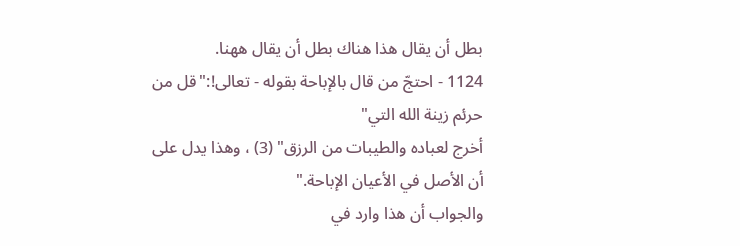بطل أن يقال هذا هناك بطل أن يقال ههنا.
1124 - احتجّ من قال بالإباحة بقوله - تعالى!:"قل من حرئم زينة الله التي"
أخرج لعباده والطيبات من الرزق" (3) ، وهذا يدل على أن الأصل في الأعيان الإباحة."
والجواب أن هذا وارد في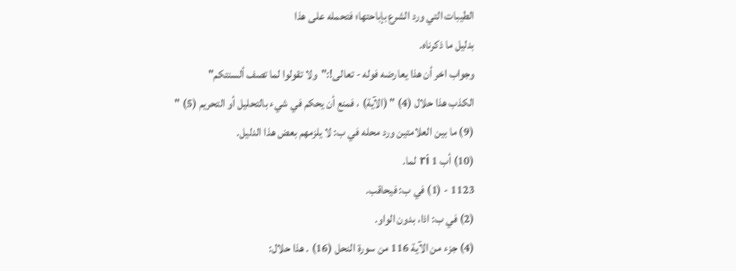الطيبات التي ورد الشرع بإباحتها؛ فتحمله على هذا
بدليل ما ذكرناه.
وجواب اخر أن هذا يعارضه فوله - تعالى!:"ولا تقولوا لما تصف ألسنتكم"
الكذب هذا حلال (4) " (الآية) ، فمنع أن يحكم في شيء بالتحليل أو التحريم (5) "
(9) ما بين العلامتين ورد محله في ب: لا يلزمهم بعض هذا الدليل.
(10) أب 1 ri لما.
1123 - (1) في ب: فيحاقب.
(2) في ب: اذا، بدون الواو.
(4) جزء من الآية 116 من سورة النحل (16) . هذا حلال: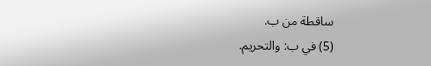ساقطة من ب.
(5) في ب: والتحريم.